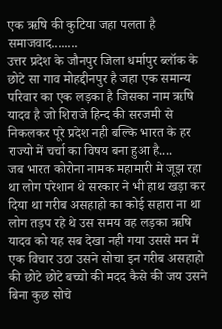एक ऋषि की कुटिया जहा पलता है समाजवाद........
उत्तर प्रदेश के जौनपुर जिला धर्मापुर ब्लॉक के छोटे सा गाव मोहद्दीनपुर है जहा एक समान्य परिवार का एक लड़का है जिसका नाम ऋषि यादव है जो शिराजे हिन्द की सरजमी से निकलकर पूरे प्रदेश नही बल्कि भारत के हर राज्यो में चर्चा का विषय बना हुआ है....
जब भारत कोरोना नामक महामारी मे जूझ रहा था लोग परेशान थे सरकार ने भी हाथ खड़ा कर दिया था गरीब असहाहो का कोई सहारा ना था लोग तड़प रहे थे उस समय वह लड़का ऋषि यादव को यह सब देखा नही गया उससे मन में एक विचार उठा उसने सोचा इन गरीब असहाहो की छोटे छोटे बच्चो की मदद कैसे की जय उसने बिना कुछ सोचे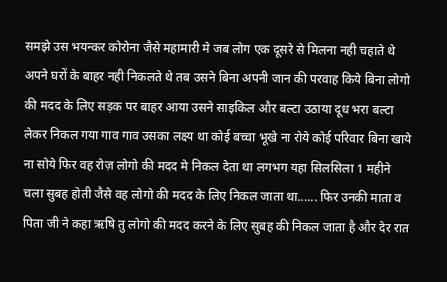समझे उस भयन्कर कोरोना जैसे महामारी मे जब लोग एक दूसरे से मिलना नही चहाते थे अपने घरों के बाहर नही निकलते थे तब उसने बिना अपनी जान की परवाह किये बिना लोगो की मदद के लिए सड़क पर बाहर आया उसने साइकिल और बल्टा उठाया दूध भरा बल्टा लेकर निकल गया गाव गाव उसका लक्ष्य था कोई बच्चा भूखे ना रोये कोई परिवार बिना खाये ना सोये फिर वह रोज़ लोगो की मदद मे निकल देता था लगभग यहा सिलसिला 1 महीने चला सुबह होती जैसे वह लोगो की मदद के लिए निकल जाता था...... फिर उनकी माता व पिता जी ने कहा ऋषि तु लोगो की मदद करने के लिए सुबह की निकल जाता है और देर रात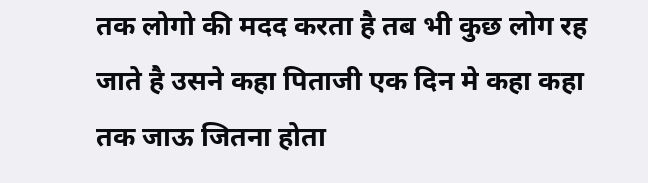तक लोगो की मदद करता है तब भी कुछ लोग रह जाते है उसने कहा पिताजी एक दिन मे कहा कहा तक जाऊ जितना होता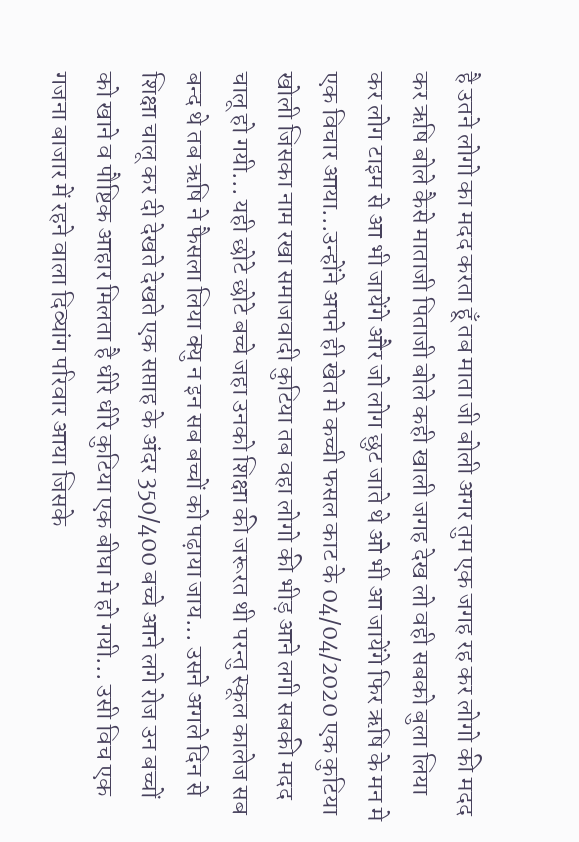है उतने लोगो का मदद करता हूँ तब माता जी बोली अगर तुम एक जगह रह कर लोगो की मदद कर ऋषि बोले कैसे माताजी पिताजी बोले कही खाली जगह देख लो वही सबको बुला लिया कर लोग टाइम से आ भी जायेंगे और जो लोग छुट जाते थे ओ भी आ जायेंगे फिर ऋषि के मन मे एक विचार आया...उन्होंने अपने ही खेत मे कच्ची फसल काट के 04/04/2020 एक कुटिया खोली जिसका नाम रखा समाजवादी कुटिया तब वहा लोगो की भीड़ आने लगी सबकी मदद चालू हो गयी... यही छोटे छोटे बच्चे जहा उनको शिक्षा की जरूरत थी परन्तु स्कूल कालेज सब बन्द थे तब ऋषि ने फैसला लिया क्यु न इन सब बच्चों को पढ़ाया जाय... उसने अगले दिन से शिक्षा चालू कर दी देखते देखते एक सप्ताह के अंदर 350/400 बच्चे आने लगे रोज उन बच्चों को खाने व पौष्टिक आहार मिलता है धीरे धीरे कुटिया एक बीघा मे हो गयी... उसी विच एक गजना बाजार में रहने वाला दिव्यांग परिवार आया जिसके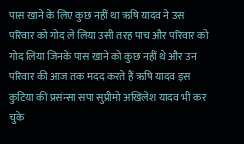पास खाने के लिए कुछ नहीं था ऋषि यादव ने उस परिवार को गोद ले लिया उसी तरह पाच और परिवार को गोद लिया जिनके पास खाने को कुछ नहीं थे और उन परिवार की आज तक मदद करते हैं ऋषि यादव इस कुटिया की प्रसंन्सा सपा सुप्रीमो अखिलेश यादव भी कर चुके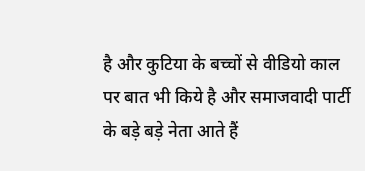है और कुटिया के बच्चों से वीडियो काल पर बात भी किये है और समाजवादी पार्टी के बड़े बड़े नेता आते हैं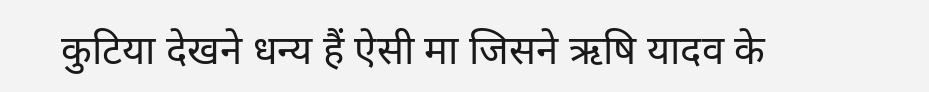कुटिया देखने धन्य हैं ऐसी मा जिसने ऋषि यादव के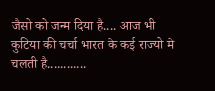जैसो को जन्म दिया है.... आज भी कुटिया की चर्चा भारत के कई राज्यो मे चलती है............